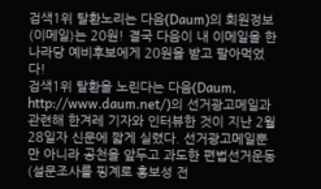검색1위 탈환노리는 다음(Daum)의 회원정보(이메일)는 20원! 결국 다음이 내 이메일을 한나라당 예비후보에게 20원을 받고 팔아먹었다!
검색1위 탈환을 노린다는 다음(Daum, http://www.daum.net/)의 선거광고메일과 관련해 한겨레 기자와 인터뷰한 것이 지난 2월 28일자 신문에 짧게 실렸다. 선거광고메일뿐만 아니라 공천을 앞두고 과도한 편법선거운동(설문조사를 핑계로 홍보성 전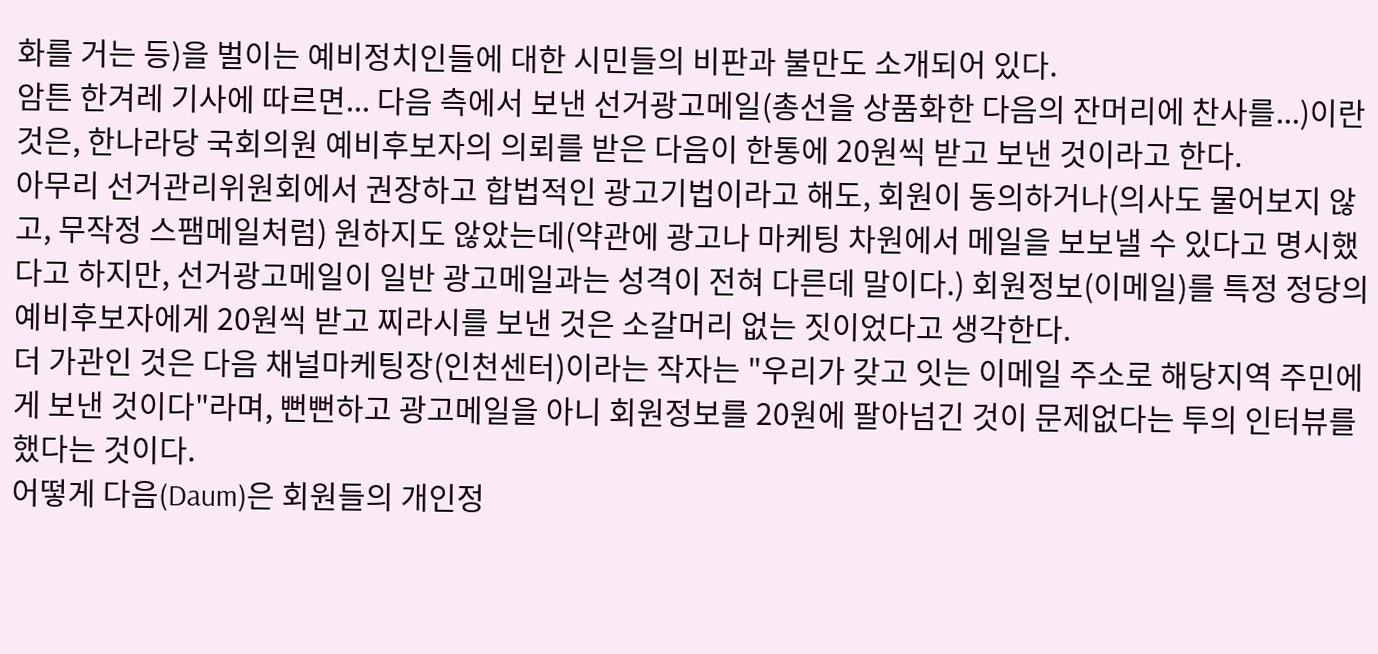화를 거는 등)을 벌이는 예비정치인들에 대한 시민들의 비판과 불만도 소개되어 있다.
암튼 한겨레 기사에 따르면... 다음 측에서 보낸 선거광고메일(총선을 상품화한 다음의 잔머리에 찬사를...)이란 것은, 한나라당 국회의원 예비후보자의 의뢰를 받은 다음이 한통에 20원씩 받고 보낸 것이라고 한다.
아무리 선거관리위원회에서 권장하고 합법적인 광고기법이라고 해도, 회원이 동의하거나(의사도 물어보지 않고, 무작정 스팸메일처럼) 원하지도 않았는데(약관에 광고나 마케팅 차원에서 메일을 보보낼 수 있다고 명시했다고 하지만, 선거광고메일이 일반 광고메일과는 성격이 전혀 다른데 말이다.) 회원정보(이메일)를 특정 정당의 예비후보자에게 20원씩 받고 찌라시를 보낸 것은 소갈머리 없는 짓이었다고 생각한다.
더 가관인 것은 다음 채널마케팅장(인천센터)이라는 작자는 "우리가 갖고 잇는 이메일 주소로 해당지역 주민에게 보낸 것이다"라며, 뻔뻔하고 광고메일을 아니 회원정보를 20원에 팔아넘긴 것이 문제없다는 투의 인터뷰를 했다는 것이다.
어떻게 다음(Daum)은 회원들의 개인정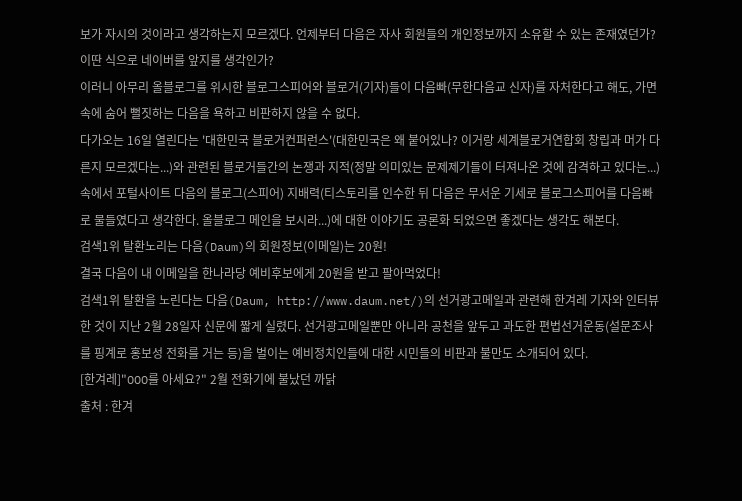보가 자시의 것이라고 생각하는지 모르겠다. 언제부터 다음은 자사 회원들의 개인정보까지 소유할 수 있는 존재였던가? 이딴 식으로 네이버를 앞지를 생각인가?
이러니 아무리 올블로그를 위시한 블로그스피어와 블로거(기자)들이 다음빠(무한다음교 신자)를 자처한다고 해도, 가면속에 숨어 뻘짓하는 다음을 욕하고 비판하지 않을 수 없다.
다가오는 16일 열린다는 '대한민국 블로거컨퍼런스'(대한민국은 왜 붙어있나? 이거랑 세계블로거연합회 창립과 머가 다른지 모르겠다는...)와 관련된 블로거들간의 논쟁과 지적(정말 의미있는 문제제기들이 터져나온 것에 감격하고 있다는...) 속에서 포털사이트 다음의 블로그(스피어) 지배력(티스토리를 인수한 뒤 다음은 무서운 기세로 블로그스피어를 다음빠로 물들였다고 생각한다. 올블로그 메인을 보시라...)에 대한 이야기도 공론화 되었으면 좋겠다는 생각도 해본다.
검색1위 탈환노리는 다음(Daum)의 회원정보(이메일)는 20원!
결국 다음이 내 이메일을 한나라당 예비후보에게 20원을 받고 팔아먹었다!
검색1위 탈환을 노린다는 다음(Daum, http://www.daum.net/)의 선거광고메일과 관련해 한겨레 기자와 인터뷰한 것이 지난 2월 28일자 신문에 짧게 실렸다. 선거광고메일뿐만 아니라 공천을 앞두고 과도한 편법선거운동(설문조사를 핑계로 홍보성 전화를 거는 등)을 벌이는 예비정치인들에 대한 시민들의 비판과 불만도 소개되어 있다.
[한겨레]"OOO를 아세요?" 2월 전화기에 불났던 까닭
출처 : 한겨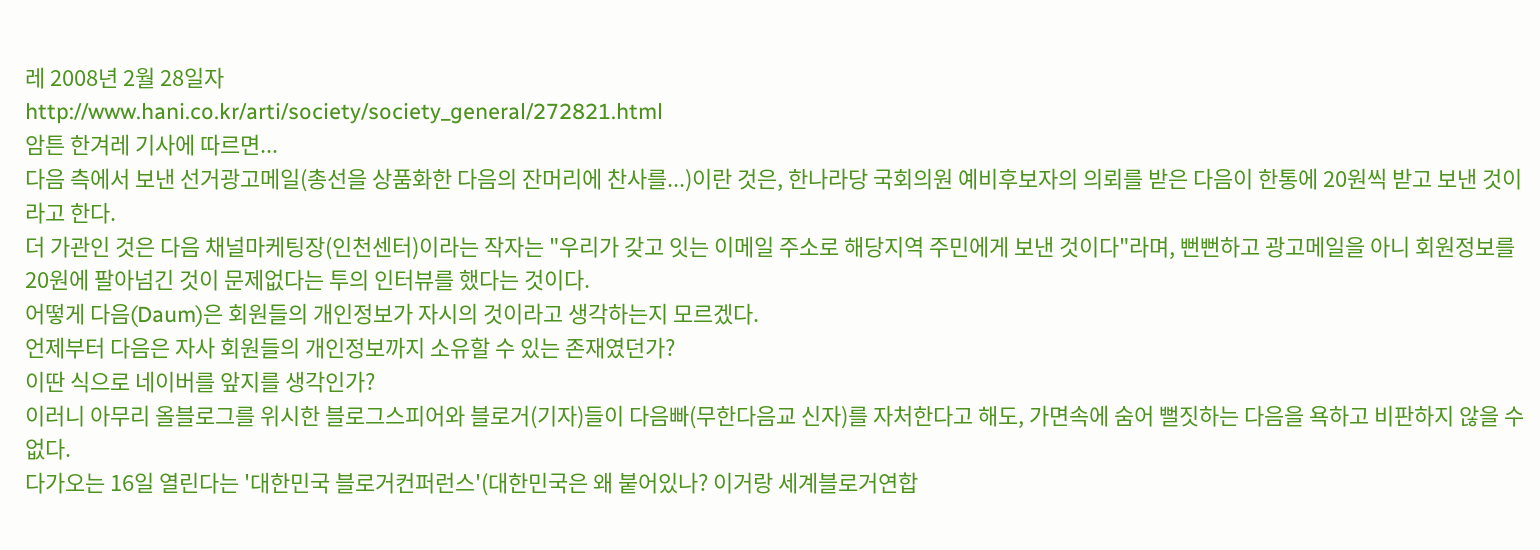레 2008년 2월 28일자
http://www.hani.co.kr/arti/society/society_general/272821.html
암튼 한겨레 기사에 따르면...
다음 측에서 보낸 선거광고메일(총선을 상품화한 다음의 잔머리에 찬사를...)이란 것은, 한나라당 국회의원 예비후보자의 의뢰를 받은 다음이 한통에 20원씩 받고 보낸 것이라고 한다.
더 가관인 것은 다음 채널마케팅장(인천센터)이라는 작자는 "우리가 갖고 잇는 이메일 주소로 해당지역 주민에게 보낸 것이다"라며, 뻔뻔하고 광고메일을 아니 회원정보를 20원에 팔아넘긴 것이 문제없다는 투의 인터뷰를 했다는 것이다.
어떻게 다음(Daum)은 회원들의 개인정보가 자시의 것이라고 생각하는지 모르겠다.
언제부터 다음은 자사 회원들의 개인정보까지 소유할 수 있는 존재였던가?
이딴 식으로 네이버를 앞지를 생각인가?
이러니 아무리 올블로그를 위시한 블로그스피어와 블로거(기자)들이 다음빠(무한다음교 신자)를 자처한다고 해도, 가면속에 숨어 뻘짓하는 다음을 욕하고 비판하지 않을 수 없다.
다가오는 16일 열린다는 '대한민국 블로거컨퍼런스'(대한민국은 왜 붙어있나? 이거랑 세계블로거연합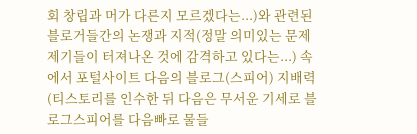회 창립과 머가 다른지 모르겠다는...)와 관련된 블로거들간의 논쟁과 지적(정말 의미있는 문제제기들이 터져나온 것에 감격하고 있다는...) 속에서 포털사이트 다음의 블로그(스피어) 지배력(티스토리를 인수한 뒤 다음은 무서운 기세로 블로그스피어를 다음빠로 물들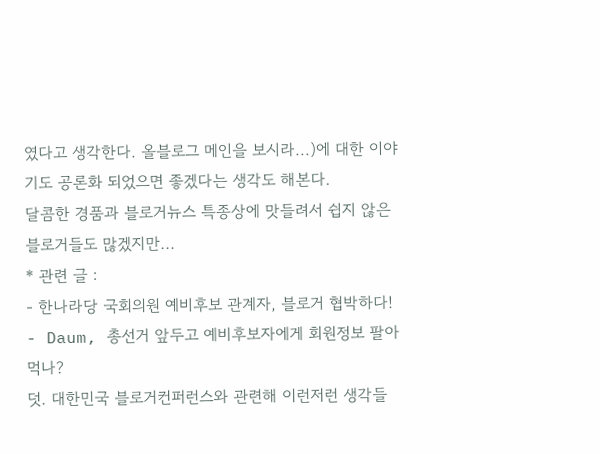였다고 생각한다. 올블로그 메인을 보시라...)에 대한 이야기도 공론화 되었으면 좋겠다는 생각도 해본다.
달콤한 경품과 블로거뉴스 특종상에 맛들려서 쉽지 않은 블로거들도 많겠지만...
* 관련 글 :
- 한나라당 국회의원 예비후보 관계자, 블로거 협박하다!
- Daum, 총선거 앞두고 예비후보자에게 회원정보 팔아먹나?
덧. 대한민국 블로거컨퍼런스와 관련해 이런저런 생각들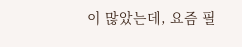이 많았는데, 요즘 필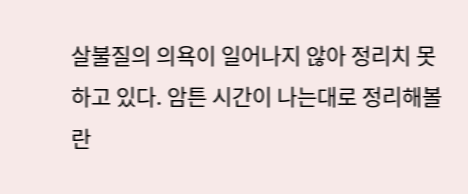살불질의 의욕이 일어나지 않아 정리치 못하고 있다. 암튼 시간이 나는대로 정리해볼란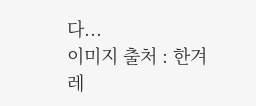다...
이미지 출처 : 한겨레